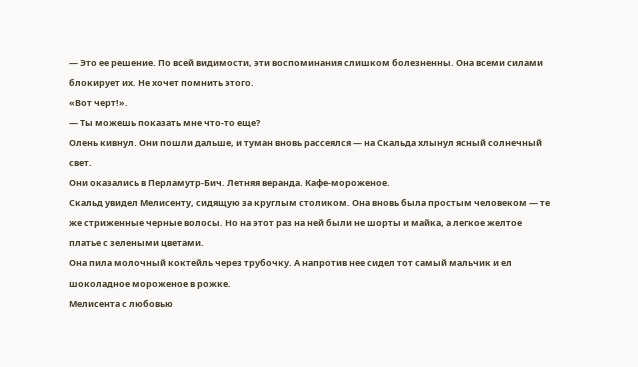— Это ее решение. По всей видимости, эти воспоминания слишком болезненны. Она всеми силами блокирует их. Не хочет помнить этого.
«Вот черт!».
— Ты можешь показать мне что-то еще?
Олень кивнул. Они пошли дальше, и туман вновь рассеялся — на Скальда хлынул ясный солнечный свет.
Они оказались в Перламутр-Бич. Летняя веранда. Кафе-мороженое.
Скальд увидел Мелисенту, сидящую за круглым столиком. Она вновь была простым человеком — те же стриженные черные волосы. Но на этот раз на ней были не шорты и майка, а легкое желтое платье с зелеными цветами.
Она пила молочный коктейль через трубочку. А напротив нее сидел тот самый мальчик и ел шоколадное мороженое в рожке.
Мелисента с любовью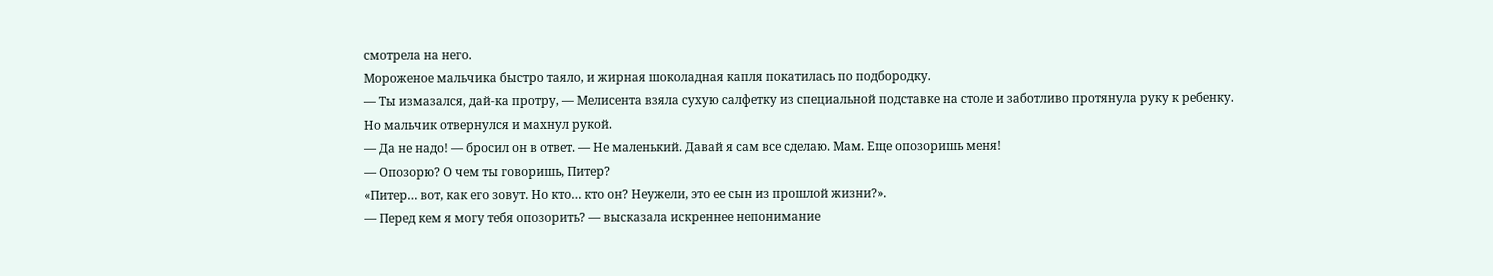смотрела на него.
Мороженое мальчика быстро таяло, и жирная шоколадная капля покатилась по подбородку.
— Ты измазался, дай-ка протру, — Мелисента взяла сухую салфетку из специальной подставке на столе и заботливо протянула руку к ребенку.
Но мальчик отвернулся и махнул рукой.
— Да не надо! — бросил он в ответ. — Не маленький. Давай я сам все сделаю. Мам. Еще опозоришь меня!
— Опозорю? О чем ты говоришь, Питер?
«Питер… вот, как его зовут. Но кто… кто он? Неужели, это ее сын из прошлой жизни?».
— Перед кем я могу тебя опозорить? — высказала искреннее непонимание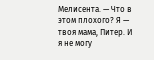Мелисента. — Что в этом плохого? Я — твоя мама, Питер. И я не могу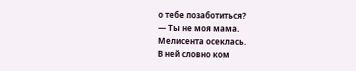о тебе позаботиться?
— Ты не моя мама.
Мелисента осеклась.
В ней словно ком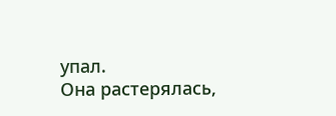упал.
Она растерялась,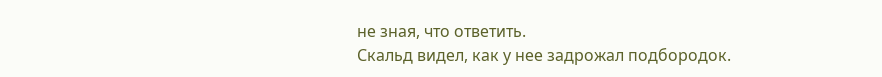не зная, что ответить.
Скальд видел, как у нее задрожал подбородок.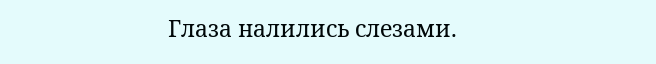Глаза налились слезами.